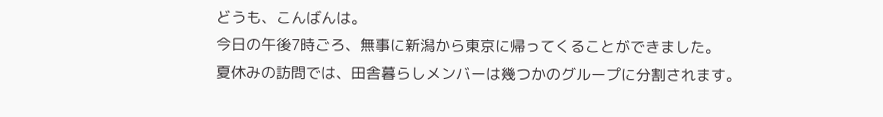どうも、こんばんは。
今日の午後7時ごろ、無事に新潟から東京に帰ってくることができました。
夏休みの訪問では、田舎暮らしメンバーは幾つかのグループに分割されます。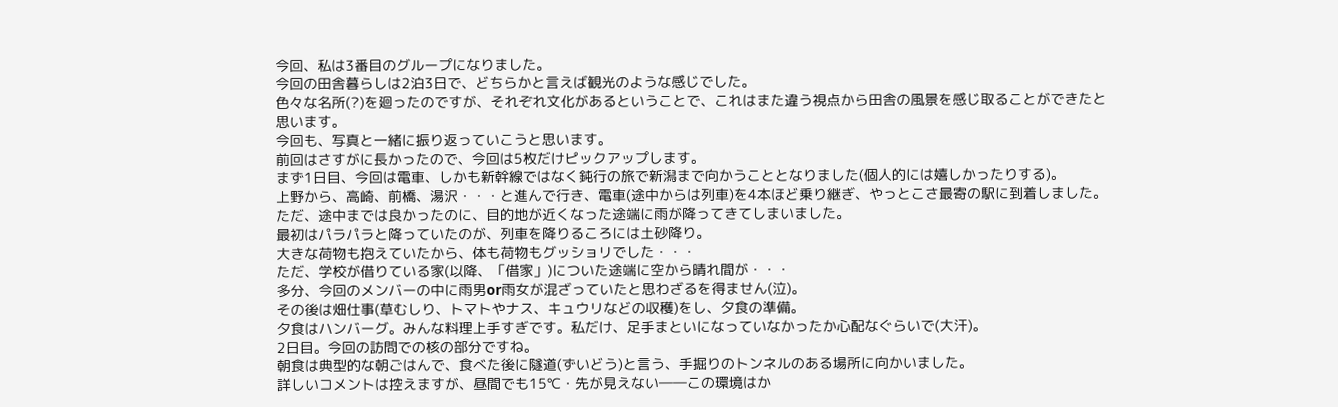今回、私は3番目のグループになりました。
今回の田舎暮らしは2泊3日で、どちらかと言えば観光のような感じでした。
色々な名所(?)を廻ったのですが、それぞれ文化があるということで、これはまた違う視点から田舎の風景を感じ取ることができたと思います。
今回も、写真と一緒に振り返っていこうと思います。
前回はさすがに長かったので、今回は5枚だけピックアップします。
まず1日目、今回は電車、しかも新幹線ではなく鈍行の旅で新潟まで向かうこととなりました(個人的には嬉しかったりする)。
上野から、高崎、前橋、湯沢・・・と進んで行き、電車(途中からは列車)を4本ほど乗り継ぎ、やっとこさ最寄の駅に到着しました。
ただ、途中までは良かったのに、目的地が近くなった途端に雨が降ってきてしまいました。
最初はパラパラと降っていたのが、列車を降りるころには土砂降り。
大きな荷物も抱えていたから、体も荷物もグッショリでした・・・
ただ、学校が借りている家(以降、「借家」)についた途端に空から晴れ間が・・・
多分、今回のメンバーの中に雨男or雨女が混ざっていたと思わざるを得ません(泣)。
その後は畑仕事(草むしり、トマトやナス、キュウリなどの収穫)をし、夕食の準備。
夕食はハンバーグ。みんな料理上手すぎです。私だけ、足手まといになっていなかったか心配なぐらいで(大汗)。
2日目。今回の訪問での核の部分ですね。
朝食は典型的な朝ごはんで、食べた後に隧道(ずいどう)と言う、手掘りのトンネルのある場所に向かいました。
詳しいコメントは控えますが、昼間でも15℃・先が見えない――この環境はか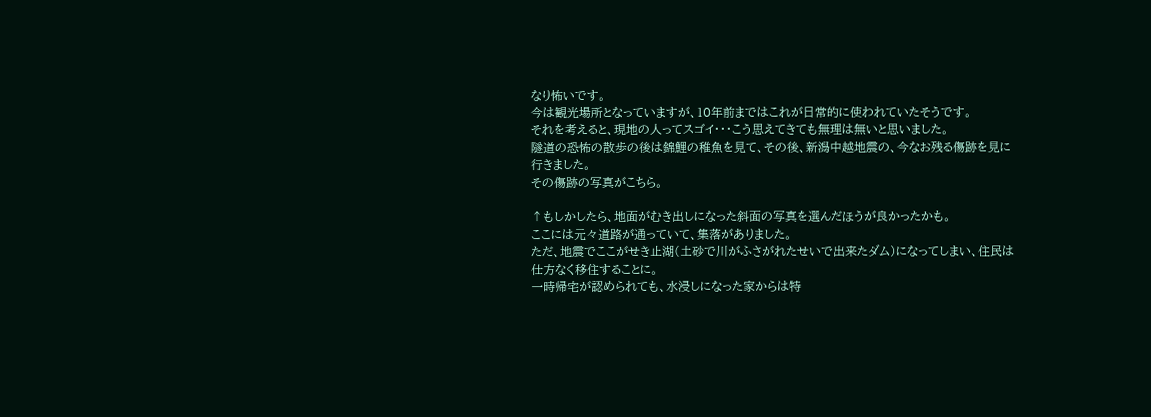なり怖いです。
今は観光場所となっていますが、10年前まではこれが日常的に使われていたそうです。
それを考えると、現地の人ってスゴイ・・・こう思えてきても無理は無いと思いました。
隧道の恐怖の散歩の後は錦鯉の稚魚を見て、その後、新潟中越地震の、今なお残る傷跡を見に行きました。
その傷跡の写真がこちら。

↑もしかしたら、地面がむき出しになった斜面の写真を選んだほうが良かったかも。
ここには元々道路が通っていて、集落がありました。
ただ、地震でここがせき止湖(土砂で川がふさがれたせいで出来たダム)になってしまい、住民は仕方なく移住することに。
一時帰宅が認められても、水浸しになった家からは特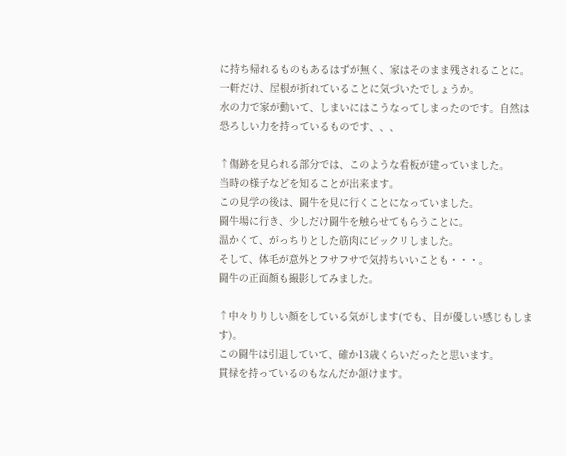に持ち帰れるものもあるはずが無く、家はそのまま残されることに。
一軒だけ、屋根が折れていることに気づいたでしょうか。
水の力で家が動いて、しまいにはこうなってしまったのです。自然は恐ろしい力を持っているものです、、、

↑傷跡を見られる部分では、このような看板が建っていました。
当時の様子などを知ることが出来ます。
この見学の後は、闘牛を見に行くことになっていました。
闘牛場に行き、少しだけ闘牛を触らせてもらうことに。
温かくて、がっちりとした筋肉にビックリしました。
そして、体毛が意外とフサフサで気持ちいいことも・・・。
闘牛の正面顔も撮影してみました。

↑中々りりしい顔をしている気がします(でも、目が優しい感じもします)。
この闘牛は引退していて、確か13歳くらいだったと思います。
貫禄を持っているのもなんだか頷けます。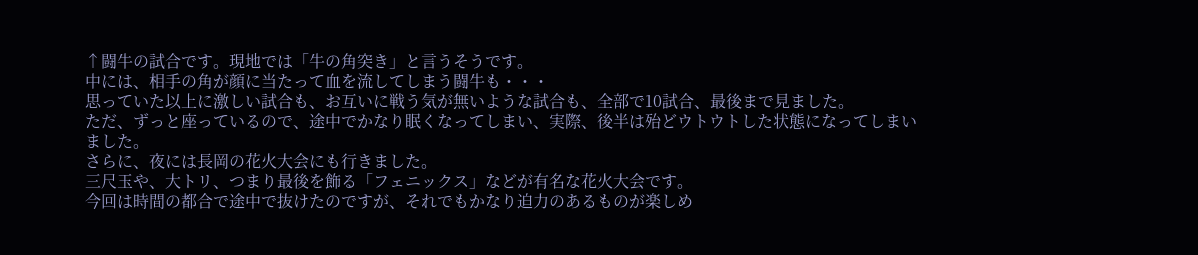↑闘牛の試合です。現地では「牛の角突き」と言うそうです。
中には、相手の角が顔に当たって血を流してしまう闘牛も・・・
思っていた以上に激しい試合も、お互いに戦う気が無いような試合も、全部で10試合、最後まで見ました。
ただ、ずっと座っているので、途中でかなり眠くなってしまい、実際、後半は殆どウトウトした状態になってしまいました。
さらに、夜には長岡の花火大会にも行きました。
三尺玉や、大トリ、つまり最後を飾る「フェニックス」などが有名な花火大会です。
今回は時間の都合で途中で抜けたのですが、それでもかなり迫力のあるものが楽しめ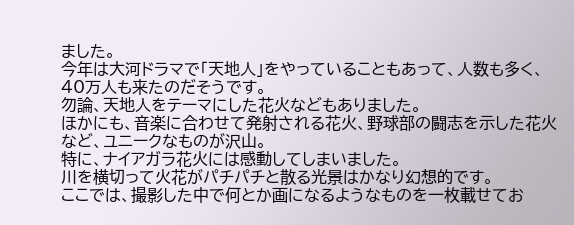ました。
今年は大河ドラマで「天地人」をやっていることもあって、人数も多く、40万人も来たのだそうです。
勿論、天地人をテーマにした花火などもありました。
ほかにも、音楽に合わせて発射される花火、野球部の闘志を示した花火など、ユニークなものが沢山。
特に、ナイアガラ花火には感動してしまいました。
川を横切って火花がパチパチと散る光景はかなり幻想的です。
ここでは、撮影した中で何とか画になるようなものを一枚載せてお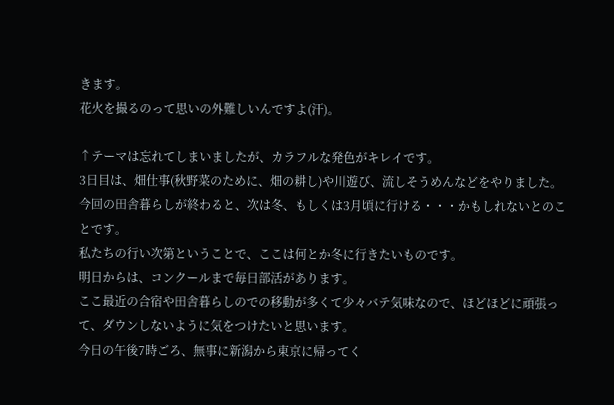きます。
花火を撮るのって思いの外難しいんですよ(汗)。

↑テーマは忘れてしまいましたが、カラフルな発色がキレイです。
3日目は、畑仕事(秋野菜のために、畑の耕し)や川遊び、流しそうめんなどをやりました。
今回の田舎暮らしが終わると、次は冬、もしくは3月頃に行ける・・・かもしれないとのことです。
私たちの行い次第ということで、ここは何とか冬に行きたいものです。
明日からは、コンクールまで毎日部活があります。
ここ最近の合宿や田舎暮らしのでの移動が多くて少々バテ気味なので、ほどほどに頑張って、ダウンしないように気をつけたいと思います。
今日の午後7時ごろ、無事に新潟から東京に帰ってく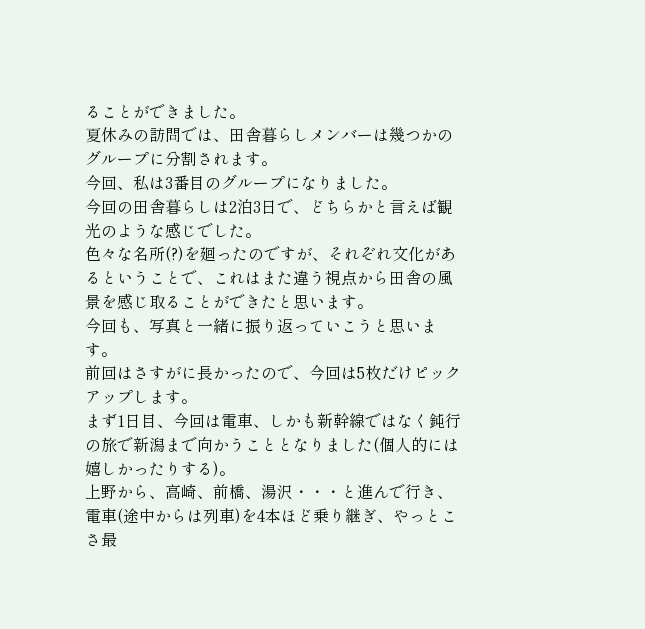ることができました。
夏休みの訪問では、田舎暮らしメンバーは幾つかのグループに分割されます。
今回、私は3番目のグループになりました。
今回の田舎暮らしは2泊3日で、どちらかと言えば観光のような感じでした。
色々な名所(?)を廻ったのですが、それぞれ文化があるということで、これはまた違う視点から田舎の風景を感じ取ることができたと思います。
今回も、写真と一緒に振り返っていこうと思います。
前回はさすがに長かったので、今回は5枚だけピックアップします。
まず1日目、今回は電車、しかも新幹線ではなく鈍行の旅で新潟まで向かうこととなりました(個人的には嬉しかったりする)。
上野から、高崎、前橋、湯沢・・・と進んで行き、電車(途中からは列車)を4本ほど乗り継ぎ、やっとこさ最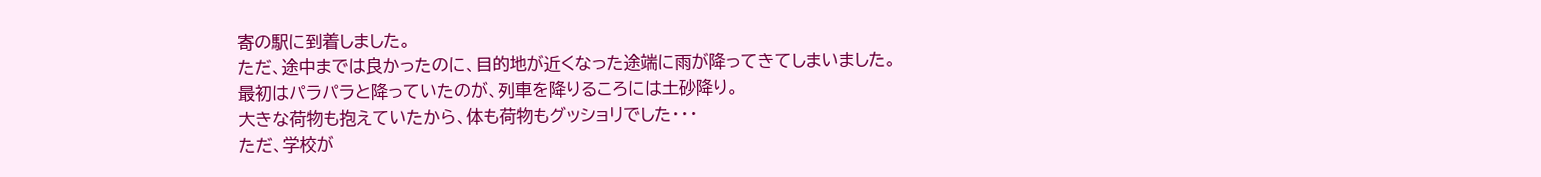寄の駅に到着しました。
ただ、途中までは良かったのに、目的地が近くなった途端に雨が降ってきてしまいました。
最初はパラパラと降っていたのが、列車を降りるころには土砂降り。
大きな荷物も抱えていたから、体も荷物もグッショリでした・・・
ただ、学校が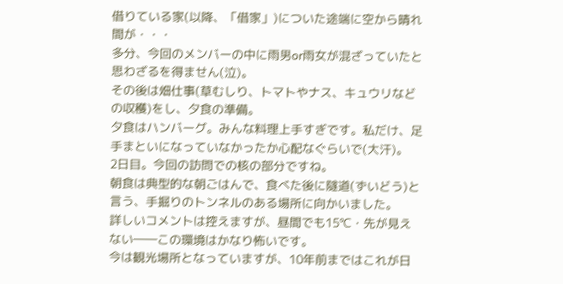借りている家(以降、「借家」)についた途端に空から晴れ間が・・・
多分、今回のメンバーの中に雨男or雨女が混ざっていたと思わざるを得ません(泣)。
その後は畑仕事(草むしり、トマトやナス、キュウリなどの収穫)をし、夕食の準備。
夕食はハンバーグ。みんな料理上手すぎです。私だけ、足手まといになっていなかったか心配なぐらいで(大汗)。
2日目。今回の訪問での核の部分ですね。
朝食は典型的な朝ごはんで、食べた後に隧道(ずいどう)と言う、手掘りのトンネルのある場所に向かいました。
詳しいコメントは控えますが、昼間でも15℃・先が見えない――この環境はかなり怖いです。
今は観光場所となっていますが、10年前まではこれが日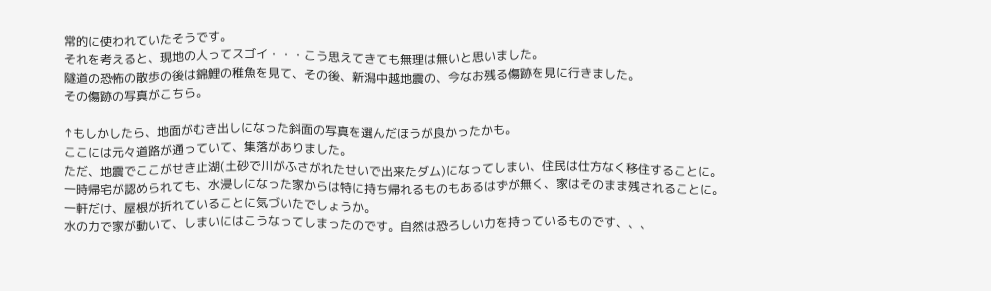常的に使われていたそうです。
それを考えると、現地の人ってスゴイ・・・こう思えてきても無理は無いと思いました。
隧道の恐怖の散歩の後は錦鯉の稚魚を見て、その後、新潟中越地震の、今なお残る傷跡を見に行きました。
その傷跡の写真がこちら。

↑もしかしたら、地面がむき出しになった斜面の写真を選んだほうが良かったかも。
ここには元々道路が通っていて、集落がありました。
ただ、地震でここがせき止湖(土砂で川がふさがれたせいで出来たダム)になってしまい、住民は仕方なく移住することに。
一時帰宅が認められても、水浸しになった家からは特に持ち帰れるものもあるはずが無く、家はそのまま残されることに。
一軒だけ、屋根が折れていることに気づいたでしょうか。
水の力で家が動いて、しまいにはこうなってしまったのです。自然は恐ろしい力を持っているものです、、、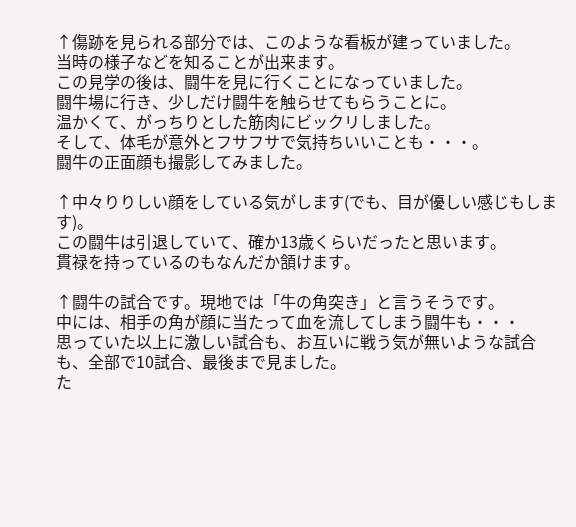↑傷跡を見られる部分では、このような看板が建っていました。
当時の様子などを知ることが出来ます。
この見学の後は、闘牛を見に行くことになっていました。
闘牛場に行き、少しだけ闘牛を触らせてもらうことに。
温かくて、がっちりとした筋肉にビックリしました。
そして、体毛が意外とフサフサで気持ちいいことも・・・。
闘牛の正面顔も撮影してみました。

↑中々りりしい顔をしている気がします(でも、目が優しい感じもします)。
この闘牛は引退していて、確か13歳くらいだったと思います。
貫禄を持っているのもなんだか頷けます。

↑闘牛の試合です。現地では「牛の角突き」と言うそうです。
中には、相手の角が顔に当たって血を流してしまう闘牛も・・・
思っていた以上に激しい試合も、お互いに戦う気が無いような試合も、全部で10試合、最後まで見ました。
た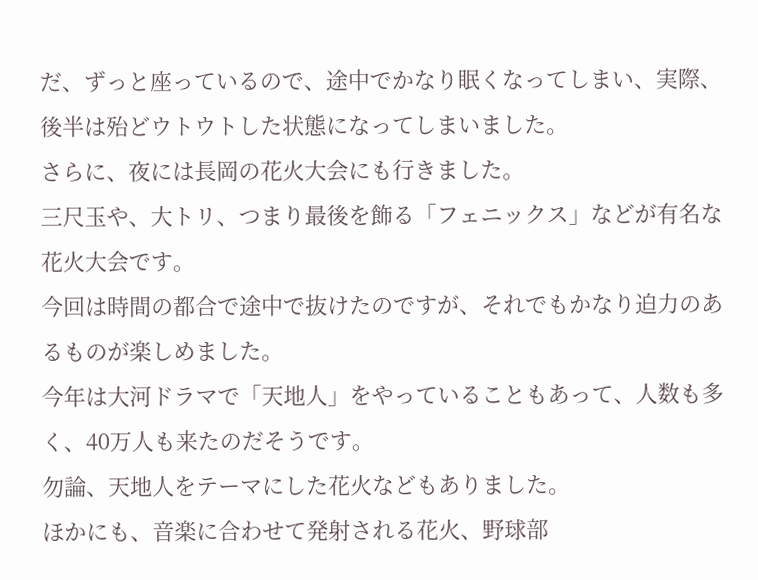だ、ずっと座っているので、途中でかなり眠くなってしまい、実際、後半は殆どウトウトした状態になってしまいました。
さらに、夜には長岡の花火大会にも行きました。
三尺玉や、大トリ、つまり最後を飾る「フェニックス」などが有名な花火大会です。
今回は時間の都合で途中で抜けたのですが、それでもかなり迫力のあるものが楽しめました。
今年は大河ドラマで「天地人」をやっていることもあって、人数も多く、40万人も来たのだそうです。
勿論、天地人をテーマにした花火などもありました。
ほかにも、音楽に合わせて発射される花火、野球部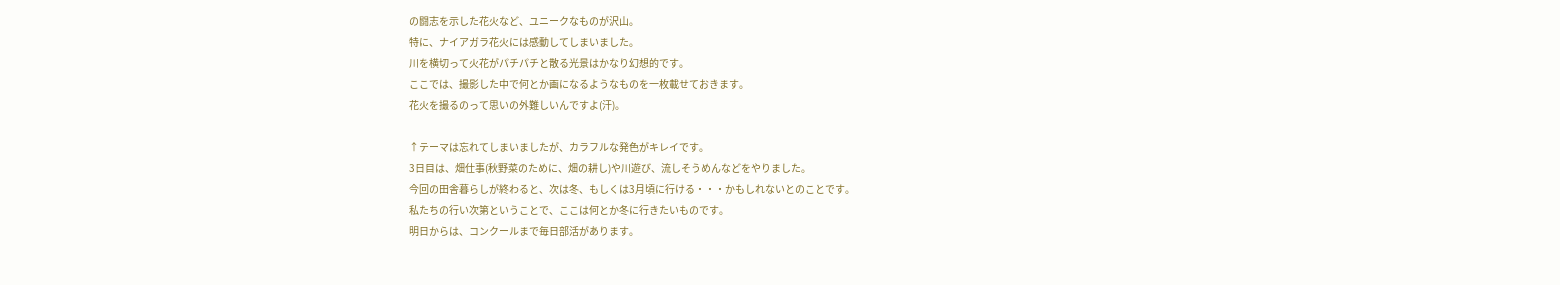の闘志を示した花火など、ユニークなものが沢山。
特に、ナイアガラ花火には感動してしまいました。
川を横切って火花がパチパチと散る光景はかなり幻想的です。
ここでは、撮影した中で何とか画になるようなものを一枚載せておきます。
花火を撮るのって思いの外難しいんですよ(汗)。

↑テーマは忘れてしまいましたが、カラフルな発色がキレイです。
3日目は、畑仕事(秋野菜のために、畑の耕し)や川遊び、流しそうめんなどをやりました。
今回の田舎暮らしが終わると、次は冬、もしくは3月頃に行ける・・・かもしれないとのことです。
私たちの行い次第ということで、ここは何とか冬に行きたいものです。
明日からは、コンクールまで毎日部活があります。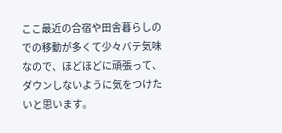ここ最近の合宿や田舎暮らしのでの移動が多くて少々バテ気味なので、ほどほどに頑張って、ダウンしないように気をつけたいと思います。